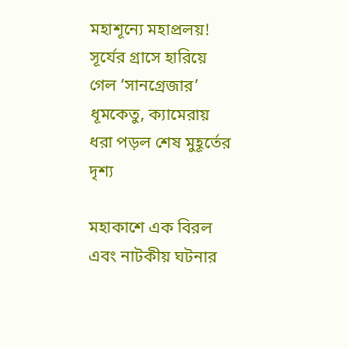মহাশূন্যে মহাপ্রলয়! সূর্যের গ্রাসে হারিয়ে গেল ‘সানগ্রেজার’ ধূমকেতু, ক্যামেরায় ধরা পড়ল শেষ মুহূর্তের দৃশ্য

মহাকাশে এক বিরল এবং নাটকীয় ঘটনার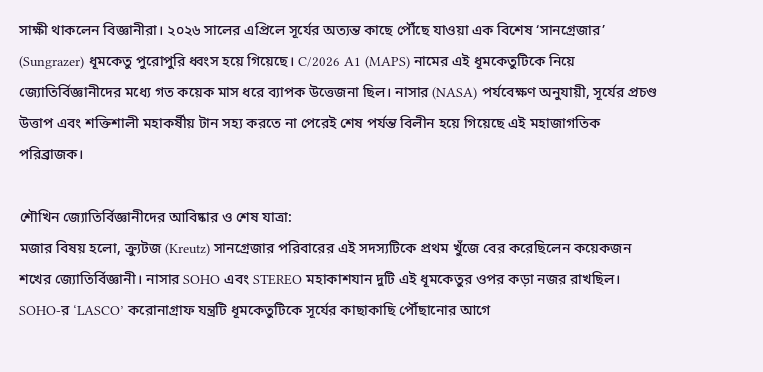সাক্ষী থাকলেন বিজ্ঞানীরা। ২০২৬ সালের এপ্রিলে সূর্যের অত্যন্ত কাছে পৌঁছে যাওয়া এক বিশেষ ‘সানগ্রেজার’ (Sungrazer) ধূমকেতু পুরোপুরি ধ্বংস হয়ে গিয়েছে। C/2026 A1 (MAPS) নামের এই ধূমকেতুটিকে নিয়ে জ্যোতির্বিজ্ঞানীদের মধ্যে গত কয়েক মাস ধরে ব্যাপক উত্তেজনা ছিল। নাসার (NASA) পর্যবেক্ষণ অনুযায়ী, সূর্যের প্রচণ্ড উত্তাপ এবং শক্তিশালী মহাকর্ষীয় টান সহ্য করতে না পেরেই শেষ পর্যন্ত বিলীন হয়ে গিয়েছে এই মহাজাগতিক পরিব্রাজক।

শৌখিন জ্যোতির্বিজ্ঞানীদের আবিষ্কার ও শেষ যাত্রা:
মজার বিষয় হলো, ক্র্যুটজ (Kreutz) সানগ্রেজার পরিবারের এই সদস্যটিকে প্রথম খুঁজে বের করেছিলেন কয়েকজন শখের জ্যোতির্বিজ্ঞানী। নাসার SOHO এবং STEREO মহাকাশযান দুটি এই ধূমকেতুর ওপর কড়া নজর রাখছিল। SOHO-র ‘LASCO’ করোনাগ্রাফ যন্ত্রটি ধূমকেতুটিকে সূর্যের কাছাকাছি পৌঁছানোর আগে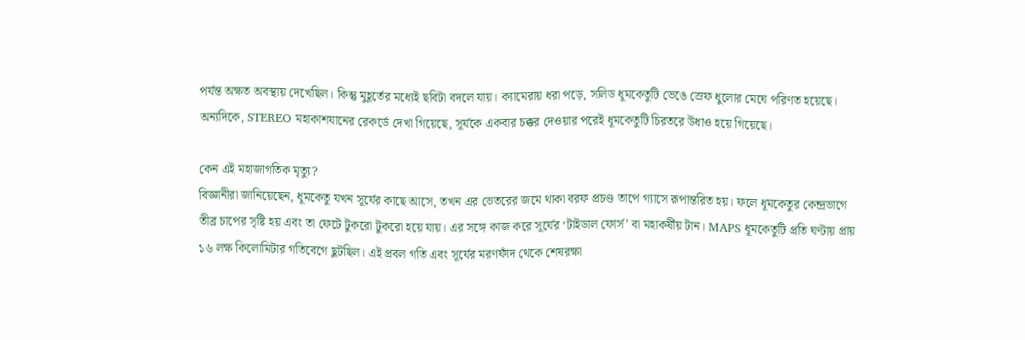পর্যন্ত অক্ষত অবস্থায় দেখেছিল। কিন্তু মুহূর্তের মধ্যেই ছবিটা বদলে যায়। ক্যামেরায় ধরা পড়ে, সলিড ধূমকেতুটি ভেঙে স্রেফ ধুলোর মেঘে পরিণত হয়েছে। অন্যদিকে, STEREO মহাকাশযানের রেকর্ডে দেখা গিয়েছে, সূর্যকে একবার চক্কর দেওয়ার পরেই ধূমকেতুটি চিরতরে উধাও হয়ে গিয়েছে।

কেন এই মহাজাগতিক মৃত্যু?
বিজ্ঞানীরা জানিয়েছেন, ধূমকেতু যখন সূর্যের কাছে আসে, তখন এর ভেতরের জমে থাকা বরফ প্রচণ্ড তাপে গ্যাসে রূপান্তরিত হয়। ফলে ধূমকেতুর কেন্দ্রভাগে তীব্র চাপের সৃষ্টি হয় এবং তা ফেটে টুকরো টুকরো হয়ে যায়। এর সঙ্গে কাজ করে সূর্যের ‘টাইডাল ফোর্স’ বা মহাকর্ষীয় টান। MAPS ধূমকেতুটি প্রতি ঘণ্টায় প্রায় ১৬ লক্ষ কিলোমিটার গতিবেগে ছুটছিল। এই প্রবল গতি এবং সূর্যের মরণফাঁদ থেকে শেষরক্ষা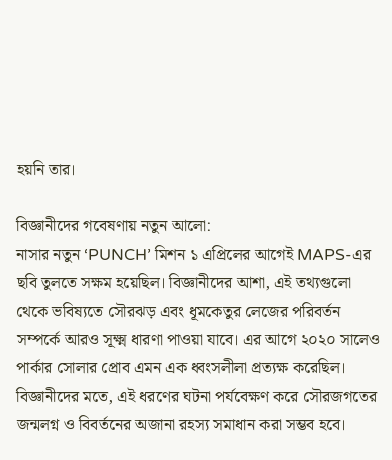হয়নি তার।

বিজ্ঞানীদের গবেষণায় নতুন আলো:
নাসার নতুন ‘PUNCH’ মিশন ১ এপ্রিলের আগেই MAPS-এর ছবি তুলতে সক্ষম হয়েছিল। বিজ্ঞানীদের আশা, এই তথ্যগুলো থেকে ভবিষ্যতে সৌরঝড় এবং ধূমকেতুর লেজের পরিবর্তন সম্পর্কে আরও সূক্ষ্ম ধারণা পাওয়া যাবে। এর আগে ২০২০ সালেও পার্কার সোলার প্রোব এমন এক ধ্বংসলীলা প্রত্যক্ষ করেছিল। বিজ্ঞানীদের মতে, এই ধরণের ঘটনা পর্যবেক্ষণ করে সৌরজগতের জন্মলগ্ন ও বিবর্তনের অজানা রহস্য সমাধান করা সম্ভব হবে।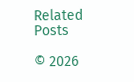Related Posts

© 2026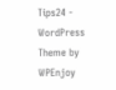Tips24 - WordPress Theme by WPEnjoy